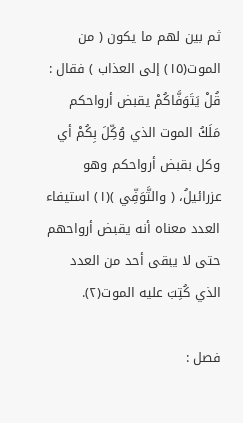ثم بين لهم ما يكون ( من الموت(١٥) إلى العذاب ) فقال : قُلْ يَتَوَفَّاكُمْ يقبض أرواحكم مَلَكُ الموت الذي وُكِّلَ بِكُمْ أي وكل بقبض أرواحكم وهو عزرائيلُ، ( والتَّوَفِّي )(١) استيفاء العدد معناه أنه يقبض أرواحهم حتى لا يبقى أحد من العدد الذي كُتِبَ عليه الموت(٢).

فصل :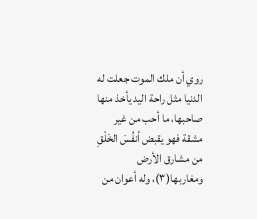روي أن ملك الموت جعلت له الدنيا مثل راحة اليد يأخذ منها صاحبها، ما أحب من غير مشقة فهو يقبض أنفُسَ الخَلْقِ من مشارق الأرض ومغاربها(٣)، وله أعوان من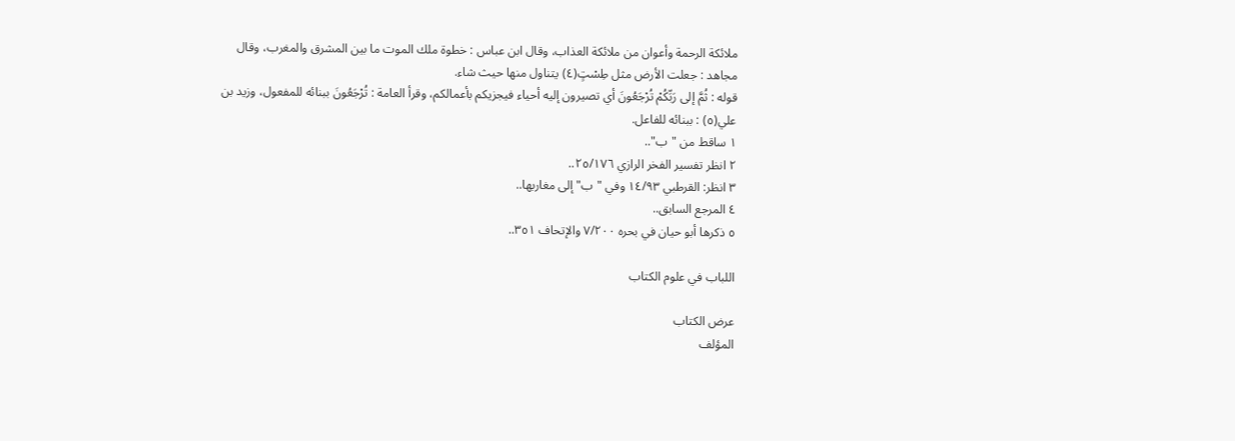ملائكة الرحمة وأعوان من ملائكة العذاب، وقال ابن عباس : خطوة ملك الموت ما بين المشرق والمغرب، وقال مجاهد : جعلت الأرض مثل طِسْتٍ(٤) يتناول منها حيث شاء.
قوله : ثُمَّ إلى رَبِّكُمْ تُرْجَعُونَ أي تصيرون إليه أحياء فيجزيكم بأعمالكم، وقرأ العامة : تُرْجَعُونَ ببنائه للمفعول، وزيد بن علي(٥) : ببنائه للفاعل.
١ ساقط من "ب"..
٢ انظر تفسير الفخر الرازي ٢٥/١٧٦..
٣ انظر: القرطبي ١٤/٩٣ وفي "ب" إلى مغاربها..
٤ المرجع السابق..
٥ ذكرها أبو حيان في بحره ٧/٢٠٠ والإتحاف ٣٥١..

اللباب في علوم الكتاب

عرض الكتاب
المؤلف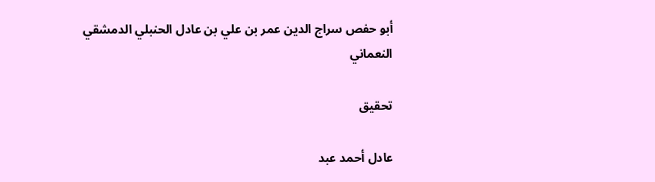أبو حفص سراج الدين عمر بن علي بن عادل الحنبلي الدمشقي النعماني

تحقيق

عادل أحمد عبد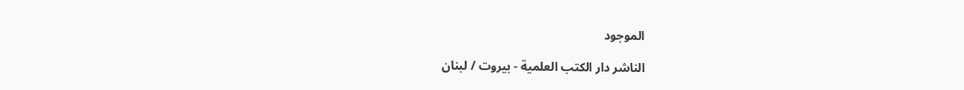الموجود

الناشر دار الكتب العلمية - بيروت / لبنان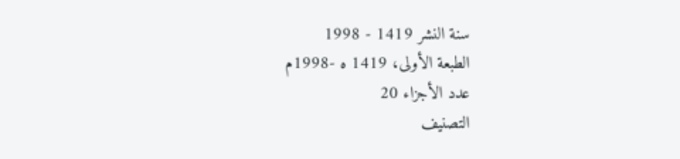سنة النشر 1419 - 1998
الطبعة الأولى، 1419 ه -1998م
عدد الأجزاء 20
التصنيف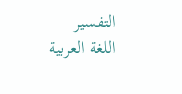التفسير
اللغة العربية